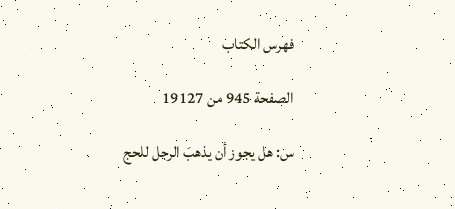فهرس الكتاب

الصفحة 945 من 19127

س: هل يجوز أن يذهبَ الرجل للحج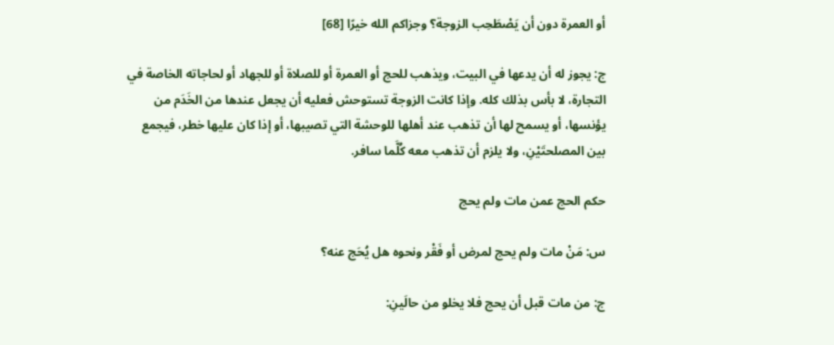أو العمرة دون أن يَصْطَحِب الزوجة؟ وجزاكم الله خيرًا [68]

ج: يجوز له أن يدعها في البيت، ويذهب للحج أو العمرة أو للصلاة أو للجهاد أو لحاجاته الخاصة في التجارة، لا بأس بذلك كله. وإذا كانت الزوجة تستوحش فعليه أن يجعل عندها من الخَدَم من يؤنسها، أو يسمح لها أن تذهب عند أهلها للوحشة التي تصيبها، أو إذا كان عليها خطر، فيجمع بين المصلحتَيْنِ، ولا يلزم أن تذهب معه كُلَّما سافر.

حكم الحج عمن مات ولم يحج

س: مَنْ مات ولم يحج لمرض أو فَقْر ونحوه هل يُحَج عنه؟

ج: من مات قبل أن يحج فلا يخلو من حالَينِ: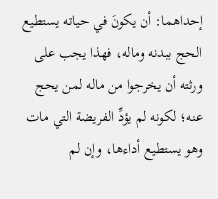إحداهما: أن يكونَ في حياته يستطيع الحج ببدنه وماله، فهذا يجب على ورثته أن يخرجوا من ماله لمن يحج عنه؛ لكونه لم يؤدِّ الفريضة التي مات وهو يستطيع أداءها، وإن لم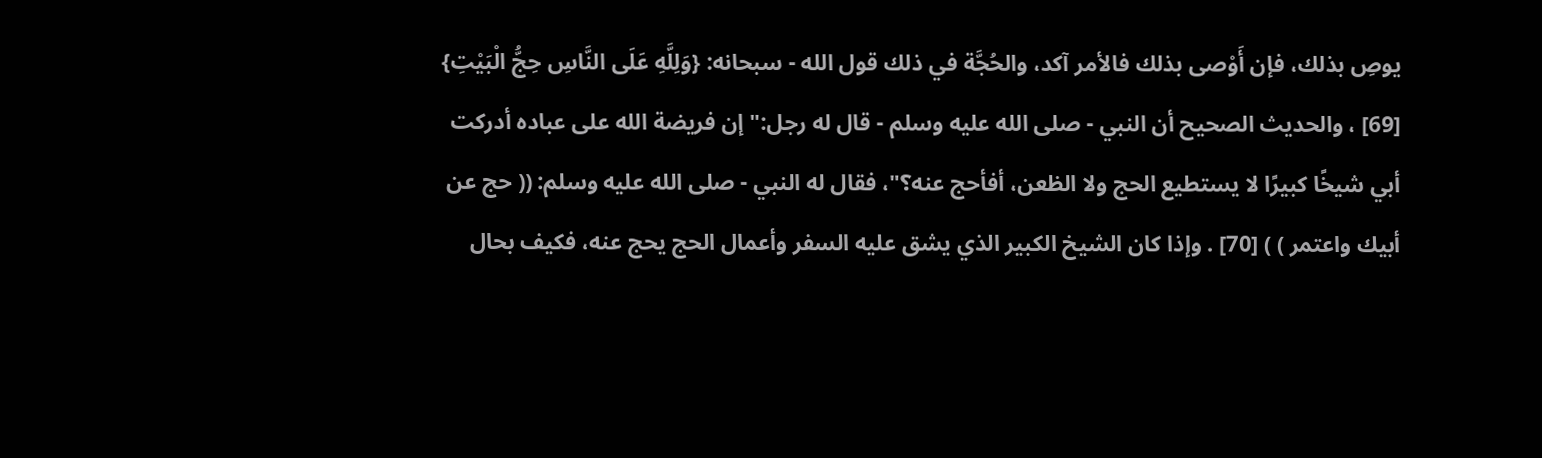يوصِ بذلك، فإن أَوْصى بذلك فالأمر آكد، والحُجَّة في ذلك قول الله - سبحانه: {وَلِلَّهِ عَلَى النَّاسِ حِجُّ الْبَيْتِ} [69] ، والحديث الصحيح أن النبي - صلى الله عليه وسلم - قال له رجل:"إن فريضة الله على عباده أدركت أبي شيخًا كبيرًا لا يستطيع الحج ولا الظعن، أفأحج عنه؟"، فقال له النبي - صلى الله عليه وسلم: (( حج عن أبيك واعتمر ) ) [70] . وإذا كان الشيخ الكبير الذي يشق عليه السفر وأعمال الحج يحج عنه، فكيف بحال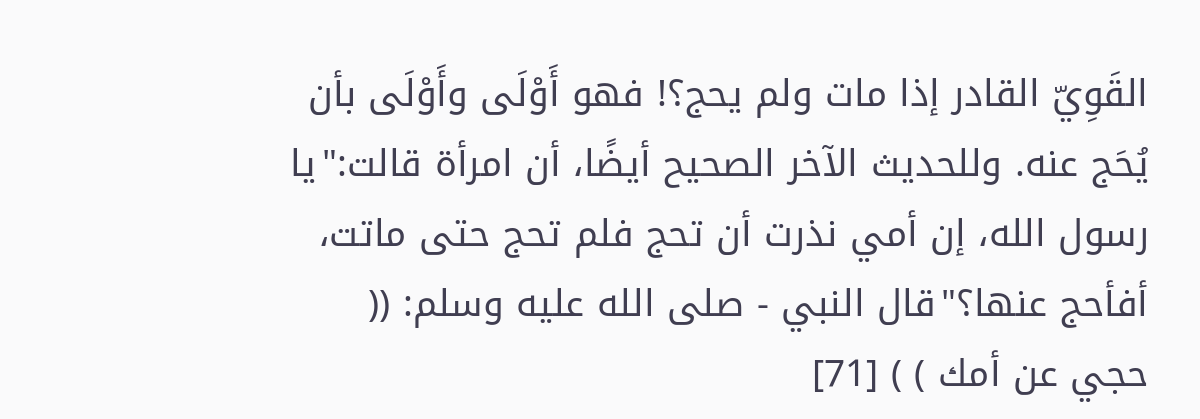القَوِيّ القادر إذا مات ولم يحج؟! فهو أَوْلَى وأَوْلَى بأن يُحَج عنه. وللحديث الآخر الصحيح أيضًا، أن امرأة قالت:"يا رسول الله، إن أمي نذرت أن تحج فلم تحج حتى ماتت، أفأحج عنها؟"قال النبي - صلى الله عليه وسلم: (( حجي عن أمك ) ) [71]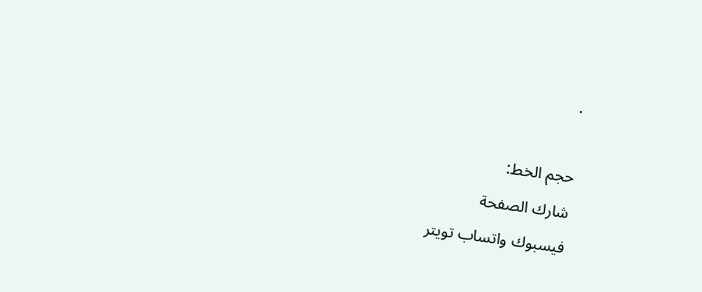.

حجم الخط:
شارك الصفحة
فيسبوك واتساب تويتر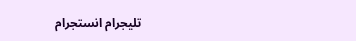تليجرام انستجرام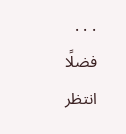. . .
فضلًا انتظر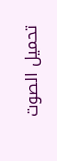تحميل الصوت